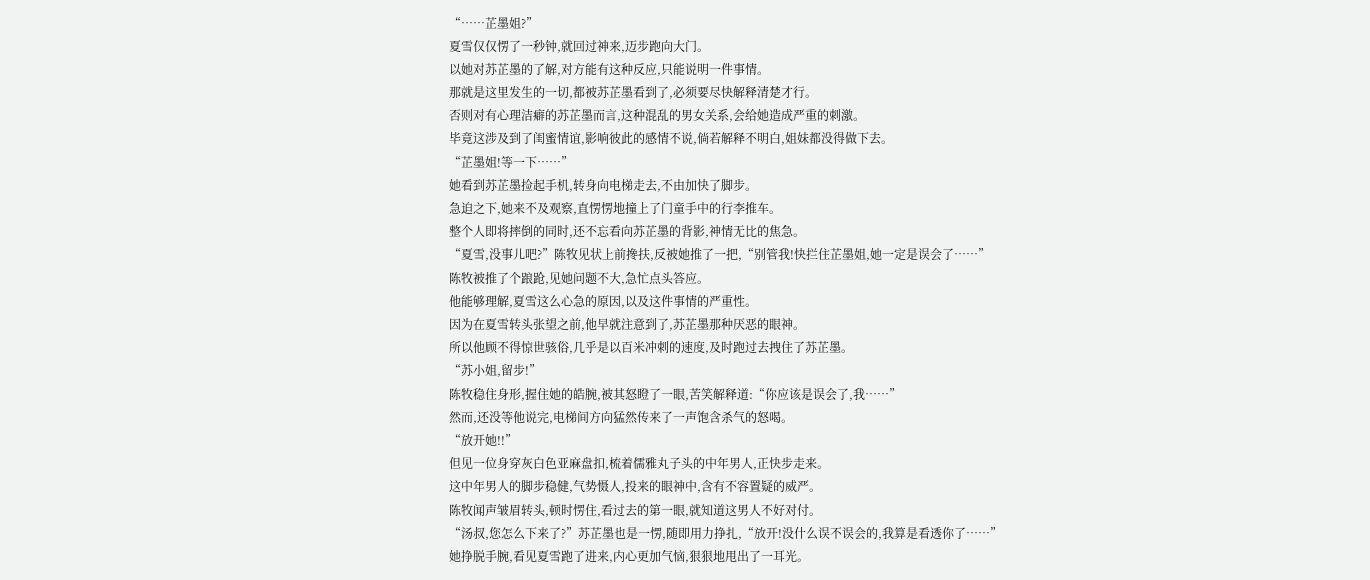“……芷墨姐?”
夏雪仅仅愣了一秒钟,就回过神来,迈步跑向大门。
以她对苏芷墨的了解,对方能有这种反应,只能说明一件事情。
那就是这里发生的一切,都被苏芷墨看到了,必须要尽快解释清楚才行。
否则对有心理洁癖的苏芷墨而言,这种混乱的男女关系,会给她造成严重的刺激。
毕竟这涉及到了闺蜜情谊,影响彼此的感情不说,倘若解释不明白,姐妹都没得做下去。
“芷墨姐!等一下……”
她看到苏芷墨捡起手机,转身向电梯走去,不由加快了脚步。
急迫之下,她来不及观察,直愣愣地撞上了门童手中的行李推车。
整个人即将摔倒的同时,还不忘看向苏芷墨的背影,神情无比的焦急。
“夏雪,没事儿吧?”陈牧见状上前搀扶,反被她推了一把,“别管我!快拦住芷墨姐,她一定是误会了……”
陈牧被推了个踉跄,见她问题不大,急忙点头答应。
他能够理解,夏雪这么心急的原因,以及这件事情的严重性。
因为在夏雪转头张望之前,他早就注意到了,苏芷墨那种厌恶的眼神。
所以他顾不得惊世骇俗,几乎是以百米冲刺的速度,及时跑过去拽住了苏芷墨。
“苏小姐,留步!”
陈牧稳住身形,握住她的皓腕,被其怒瞪了一眼,苦笑解释道:“你应该是误会了,我……”
然而,还没等他说完,电梯间方向猛然传来了一声饱含杀气的怒喝。
“放开她!!”
但见一位身穿灰白色亚麻盘扣,梳着儒雅丸子头的中年男人,正快步走来。
这中年男人的脚步稳健,气势慑人,投来的眼神中,含有不容置疑的威严。
陈牧闻声皱眉转头,顿时愣住,看过去的第一眼,就知道这男人不好对付。
“汤叔,您怎么下来了?”苏芷墨也是一愣,随即用力挣扎,“放开!没什么误不误会的,我算是看透你了……”
她挣脱手腕,看见夏雪跑了进来,内心更加气恼,狠狠地甩出了一耳光。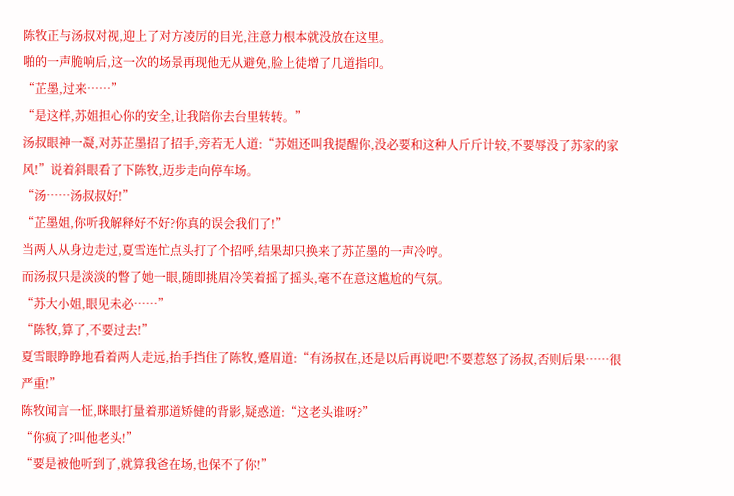陈牧正与汤叔对视,迎上了对方凌厉的目光,注意力根本就没放在这里。
啪的一声脆响后,这一次的场景再现他无从避免,脸上徒增了几道指印。
“芷墨,过来……”
“是这样,苏姐担心你的安全,让我陪你去台里转转。”
汤叔眼神一凝,对苏芷墨招了招手,旁若无人道:“苏姐还叫我提醒你,没必要和这种人斤斤计较,不要辱没了苏家的家风!”说着斜眼看了下陈牧,迈步走向停车场。
“汤……汤叔叔好!”
“芷墨姐,你听我解释好不好?你真的误会我们了!”
当两人从身边走过,夏雪连忙点头打了个招呼,结果却只换来了苏芷墨的一声冷哼。
而汤叔只是淡淡的瞥了她一眼,随即挑眉冷笑着摇了摇头,毫不在意这尴尬的气氛。
“苏大小姐,眼见未必……”
“陈牧,算了,不要过去!”
夏雪眼睁睁地看着两人走远,抬手挡住了陈牧,蹙眉道:“有汤叔在,还是以后再说吧!不要惹怒了汤叔,否则后果……很严重!”
陈牧闻言一怔,眯眼打量着那道矫健的背影,疑惑道:“这老头谁呀?”
“你疯了?叫他老头!”
“要是被他听到了,就算我爸在场,也保不了你!”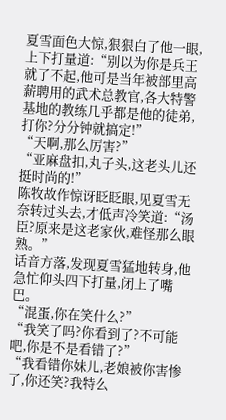夏雪面色大惊,狠狠白了他一眼,上下打量道:“别以为你是兵王就了不起,他可是当年被部里高薪聘用的武术总教官,各大特警基地的教练几乎都是他的徒弟,打你?分分钟就搞定!”
“天啊,那么厉害?”
“亚麻盘扣,丸子头,这老头儿还挺时尚的!”
陈牧故作惊讶眨眨眼,见夏雪无奈转过头去,才低声冷笑道:“汤臣?原来是这老家伙,难怪那么眼熟。”
话音方落,发现夏雪猛地转身,他急忙仰头四下打量,闭上了嘴巴。
“混蛋,你在笑什么?”
“我笑了吗?你看到了?不可能吧,你是不是看错了?”
“我看错你妹儿,老娘被你害惨了,你还笑?我特么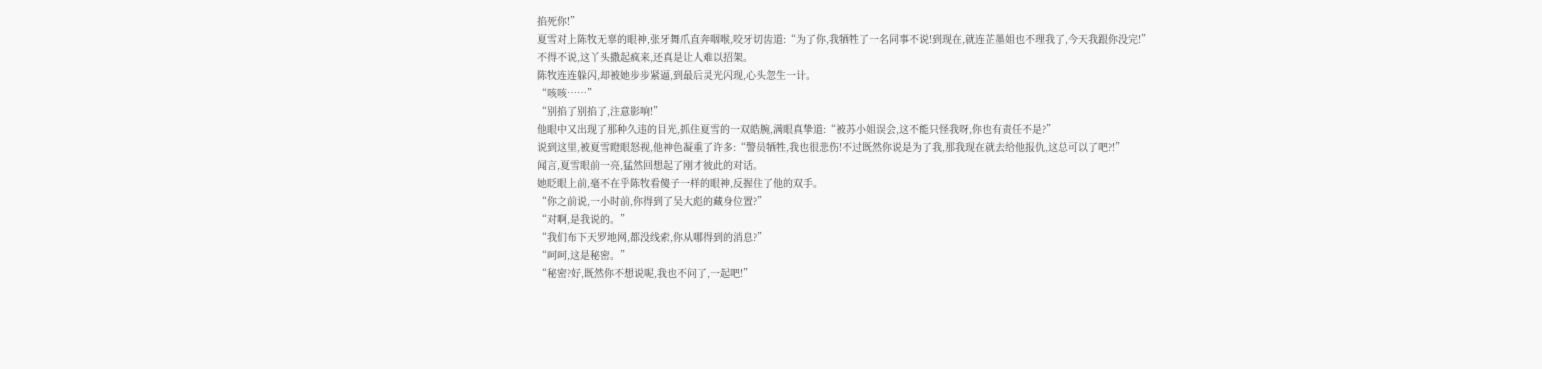掐死你!”
夏雪对上陈牧无辜的眼神,张牙舞爪直奔咽喉,咬牙切齿道:“为了你,我牺牲了一名同事不说!到现在,就连芷墨姐也不理我了,今天我跟你没完!”
不得不说,这丫头撒起疯来,还真是让人难以招架。
陈牧连连躲闪,却被她步步紧逼,到最后灵光闪现,心头忽生一计。
“咳咳……”
“别掐了别掐了,注意影响!”
他眼中又出现了那种久违的目光,抓住夏雪的一双皓腕,满眼真挚道:“被苏小姐误会,这不能只怪我呀,你也有责任不是?”
说到这里,被夏雪瞪眼怒视,他神色凝重了许多:“警员牺牲,我也很悲伤!不过既然你说是为了我,那我现在就去给他报仇,这总可以了吧?!”
闻言,夏雪眼前一亮,猛然回想起了刚才彼此的对话。
她眨眼上前,毫不在乎陈牧看傻子一样的眼神,反握住了他的双手。
“你之前说,一小时前,你得到了吴大彪的藏身位置?”
“对啊,是我说的。”
“我们布下天罗地网,都没线索,你从哪得到的消息?”
“呵呵,这是秘密。”
“秘密?好,既然你不想说呢,我也不问了,一起吧!”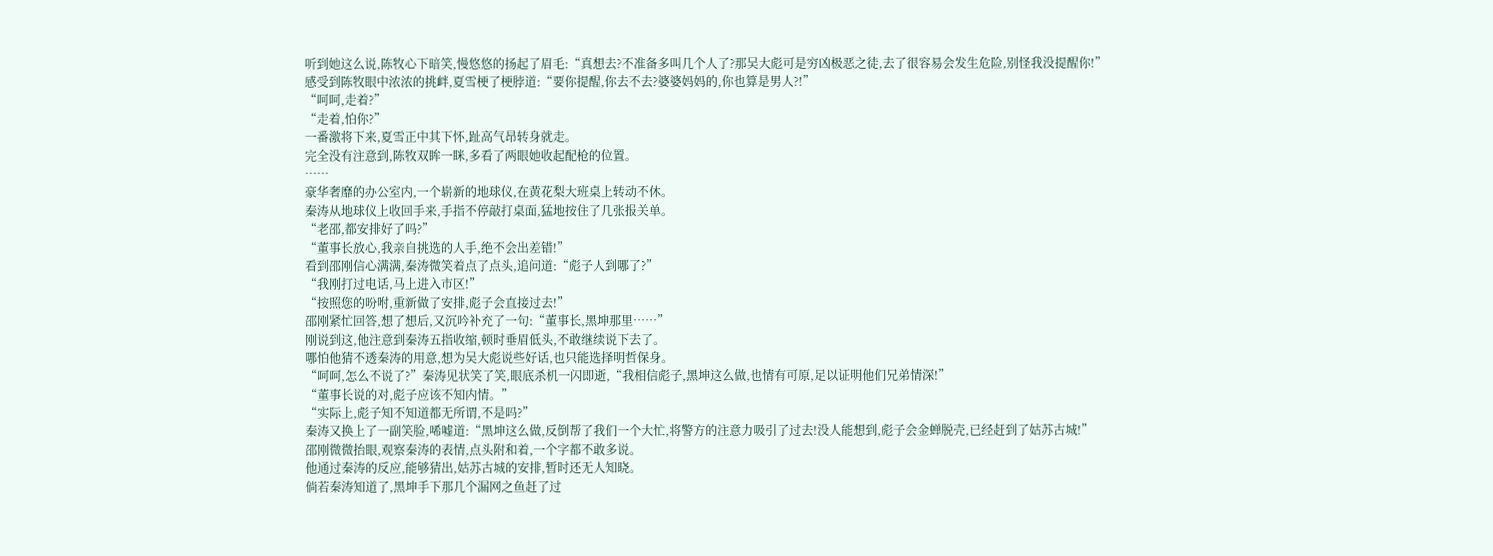听到她这么说,陈牧心下暗笑,慢悠悠的扬起了眉毛:“真想去?不准备多叫几个人了?那吴大彪可是穷凶极恶之徒,去了很容易会发生危险,别怪我没提醒你!”
感受到陈牧眼中浓浓的挑衅,夏雪梗了梗脖道:“要你提醒,你去不去?婆婆妈妈的,你也算是男人?!”
“呵呵,走着?”
“走着,怕你?”
一番激将下来,夏雪正中其下怀,趾高气昂转身就走。
完全没有注意到,陈牧双眸一眯,多看了两眼她收起配枪的位置。
……
豪华奢靡的办公室内,一个崭新的地球仪,在黄花梨大班桌上转动不休。
秦涛从地球仪上收回手来,手指不停敲打桌面,猛地按住了几张报关单。
“老邵,都安排好了吗?”
“董事长放心,我亲自挑选的人手,绝不会出差错!”
看到邵刚信心满满,秦涛微笑着点了点头,追问道:“彪子人到哪了?”
“我刚打过电话,马上进入市区!”
“按照您的吩咐,重新做了安排,彪子会直接过去!”
邵刚紧忙回答,想了想后,又沉吟补充了一句:“董事长,黑坤那里……”
刚说到这,他注意到秦涛五指收缩,顿时垂眉低头,不敢继续说下去了。
哪怕他猜不透秦涛的用意,想为吴大彪说些好话,也只能选择明哲保身。
“呵呵,怎么不说了?”秦涛见状笑了笑,眼底杀机一闪即逝,“我相信彪子,黑坤这么做,也情有可原,足以证明他们兄弟情深!”
“董事长说的对,彪子应该不知内情。”
“实际上,彪子知不知道都无所谓,不是吗?”
秦涛又换上了一副笑脸,唏嘘道:“黑坤这么做,反倒帮了我们一个大忙,将警方的注意力吸引了过去!没人能想到,彪子会金蝉脱壳,已经赶到了姑苏古城!”
邵刚微微抬眼,观察秦涛的表情,点头附和着,一个字都不敢多说。
他通过秦涛的反应,能够猜出,姑苏古城的安排,暂时还无人知晓。
倘若秦涛知道了,黑坤手下那几个漏网之鱼赶了过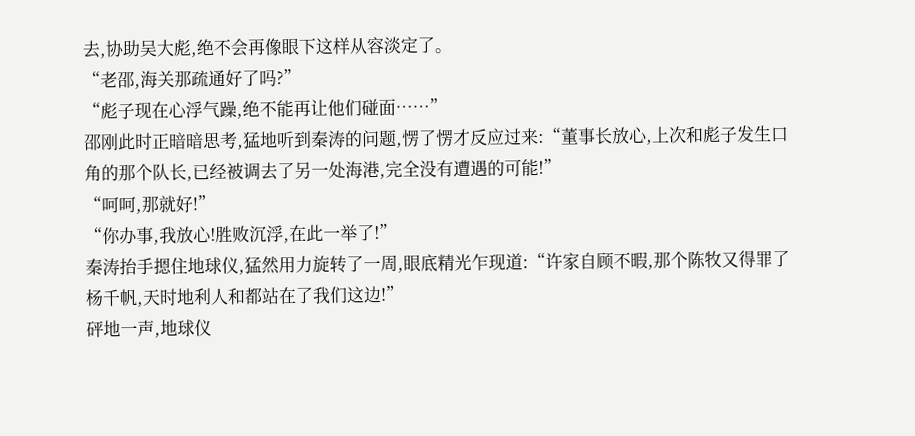去,协助吴大彪,绝不会再像眼下这样从容淡定了。
“老邵,海关那疏通好了吗?”
“彪子现在心浮气躁,绝不能再让他们碰面……”
邵刚此时正暗暗思考,猛地听到秦涛的问题,愣了愣才反应过来:“董事长放心,上次和彪子发生口角的那个队长,已经被调去了另一处海港,完全没有遭遇的可能!”
“呵呵,那就好!”
“你办事,我放心!胜败沉浮,在此一举了!”
秦涛抬手摁住地球仪,猛然用力旋转了一周,眼底精光乍现道:“许家自顾不暇,那个陈牧又得罪了杨千帆,天时地利人和都站在了我们这边!”
砰地一声,地球仪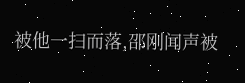被他一扫而落,邵刚闻声被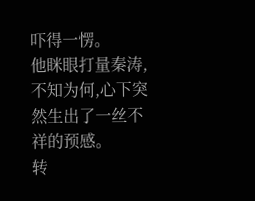吓得一愣。
他眯眼打量秦涛,不知为何,心下突然生出了一丝不祥的预感。
转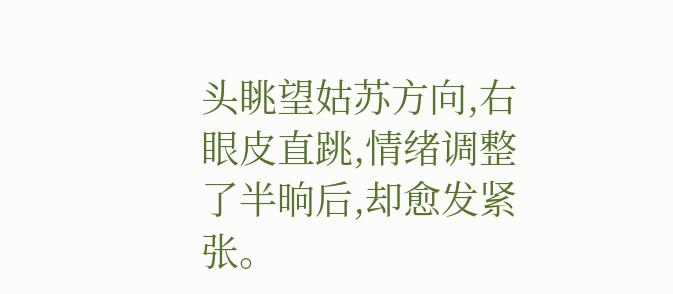头眺望姑苏方向,右眼皮直跳,情绪调整了半晌后,却愈发紧张。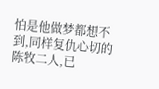怕是他做梦都想不到,同样复仇心切的陈牧二人,已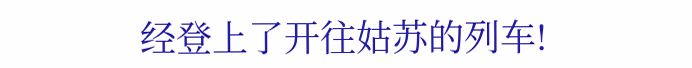经登上了开往姑苏的列车!